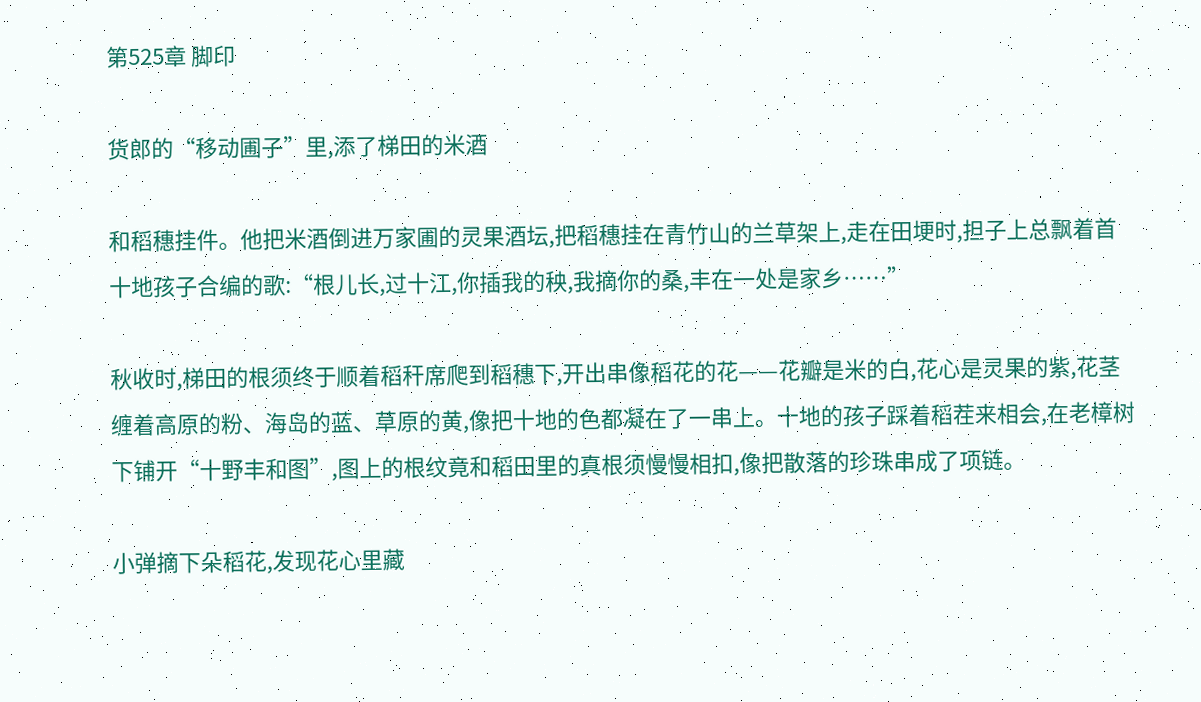第525章 脚印

货郎的“移动圃子”里,添了梯田的米酒

和稻穗挂件。他把米酒倒进万家圃的灵果酒坛,把稻穗挂在青竹山的兰草架上,走在田埂时,担子上总飘着首十地孩子合编的歌:“根儿长,过十江,你插我的秧,我摘你的桑,丰在一处是家乡……”

秋收时,梯田的根须终于顺着稻秆席爬到稻穗下,开出串像稻花的花——花瓣是米的白,花心是灵果的紫,花茎缠着高原的粉、海岛的蓝、草原的黄,像把十地的色都凝在了一串上。十地的孩子踩着稻茬来相会,在老樟树下铺开“十野丰和图”,图上的根纹竟和稻田里的真根须慢慢相扣,像把散落的珍珠串成了项链。

小弹摘下朵稻花,发现花心里藏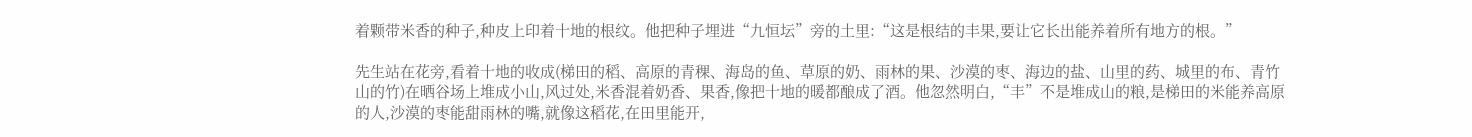着颗带米香的种子,种皮上印着十地的根纹。他把种子埋进“九恒坛”旁的土里:“这是根结的丰果,要让它长出能养着所有地方的根。”

先生站在花旁,看着十地的收成(梯田的稻、高原的青稞、海岛的鱼、草原的奶、雨林的果、沙漠的枣、海边的盐、山里的药、城里的布、青竹山的竹)在晒谷场上堆成小山,风过处,米香混着奶香、果香,像把十地的暖都酿成了酒。他忽然明白,“丰”不是堆成山的粮,是梯田的米能养高原的人,沙漠的枣能甜雨林的嘴,就像这稻花,在田里能开,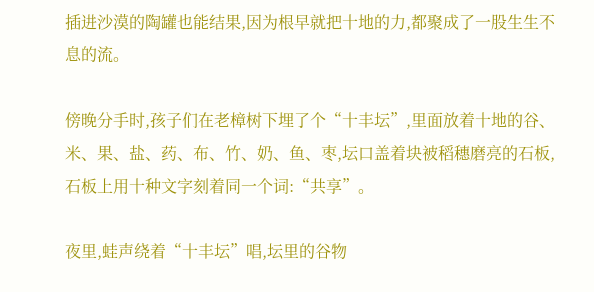插进沙漠的陶罐也能结果,因为根早就把十地的力,都聚成了一股生生不息的流。

傍晚分手时,孩子们在老樟树下埋了个“十丰坛”,里面放着十地的谷、米、果、盐、药、布、竹、奶、鱼、枣,坛口盖着块被稻穗磨亮的石板,石板上用十种文字刻着同一个词:“共享”。

夜里,蛙声绕着“十丰坛”唱,坛里的谷物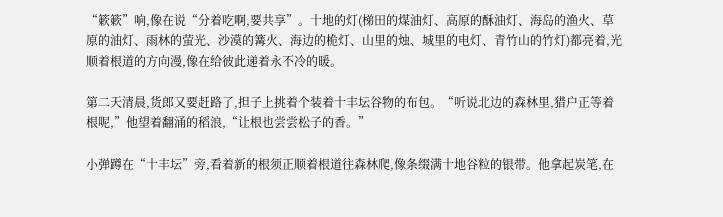“簌簌”响,像在说“分着吃啊,要共享”。十地的灯(梯田的煤油灯、高原的酥油灯、海岛的渔火、草原的油灯、雨林的萤光、沙漠的篝火、海边的桅灯、山里的烛、城里的电灯、青竹山的竹灯)都亮着,光顺着根道的方向漫,像在给彼此递着永不冷的暖。

第二天清晨,货郎又要赶路了,担子上挑着个装着十丰坛谷物的布包。“听说北边的森林里,猎户正等着根呢,”他望着翻涌的稻浪,“让根也尝尝松子的香。”

小弹蹲在“十丰坛”旁,看着新的根须正顺着根道往森林爬,像条缀满十地谷粒的银带。他拿起炭笔,在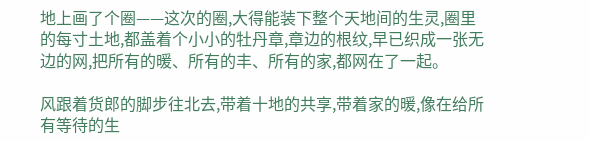地上画了个圈——这次的圈,大得能装下整个天地间的生灵,圈里的每寸土地,都盖着个小小的牡丹章,章边的根纹,早已织成一张无边的网,把所有的暖、所有的丰、所有的家,都网在了一起。

风跟着货郎的脚步往北去,带着十地的共享,带着家的暖,像在给所有等待的生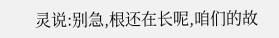灵说:别急,根还在长呢,咱们的故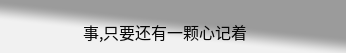事,只要还有一颗心记着